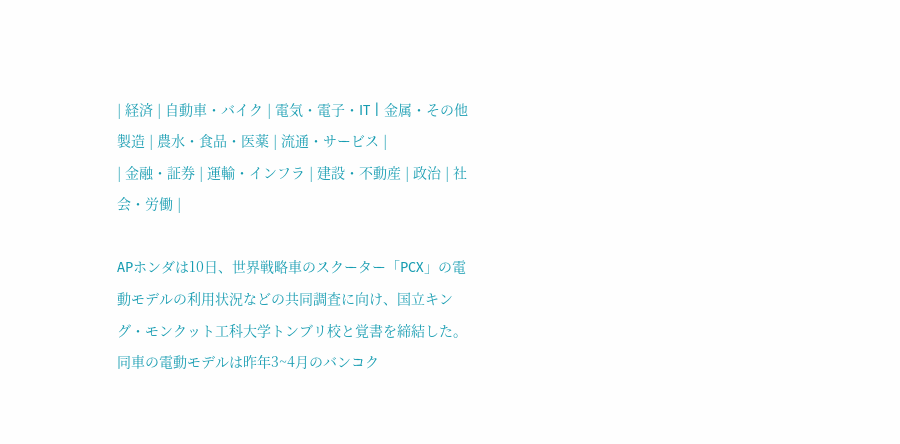| 経済 | 自動車・バイク | 電気・電子・IT | 金属・その他製造 | 農水・食品・医薬 | 流通・サービス |
| 金融・証券 | 運輸・インフラ | 建設・不動産 | 政治 | 社会・労働 |

APホンダは10日、世界戦略車のスクーター「PCX」の電動モデルの利用状況などの共同調査に向け、国立キング・モンクット工科大学トンブリ校と覚書を締結した。
同車の電動モデルは昨年3~4月のバンコク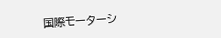国際モーターシ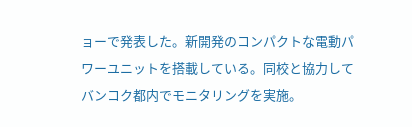ョーで発表した。新開発のコンパクトな電動パワーユニットを搭載している。同校と協力してバンコク都内でモニタリングを実施。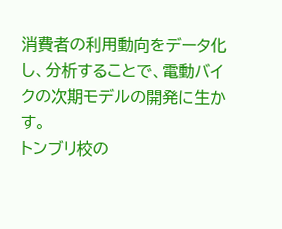消費者の利用動向をデータ化し、分析することで、電動バイクの次期モデルの開発に生かす。
トンブリ校の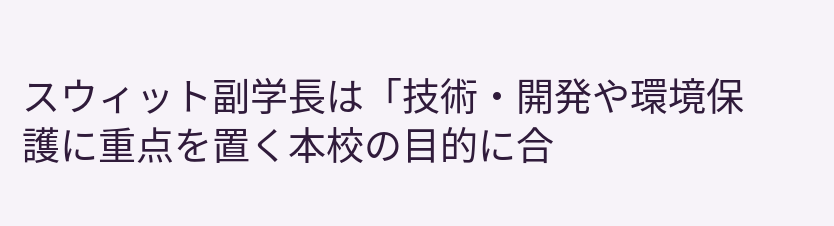スウィット副学長は「技術・開発や環境保護に重点を置く本校の目的に合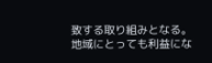致する取り組みとなる。地域にとっても利益にな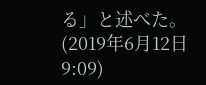る」と述べた。
(2019年6月12日 9:09)